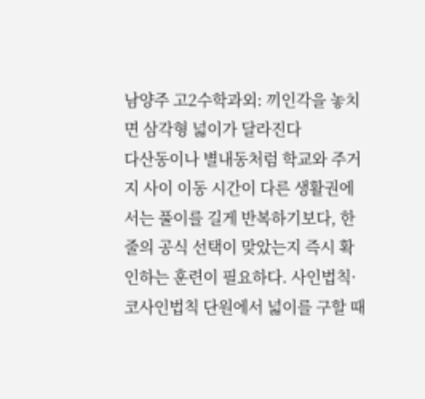남양주 고2수학과외: 끼인각을 놓치면 삼각형 넓이가 달라진다
다산동이나 별내동처럼 학교와 주거지 사이 이동 시간이 다른 생활권에서는 풀이를 길게 반복하기보다, 한 줄의 공식 선택이 맞았는지 즉시 확인하는 훈련이 필요하다. 사인법칙·코사인법칙 단원에서 넓이를 구할 때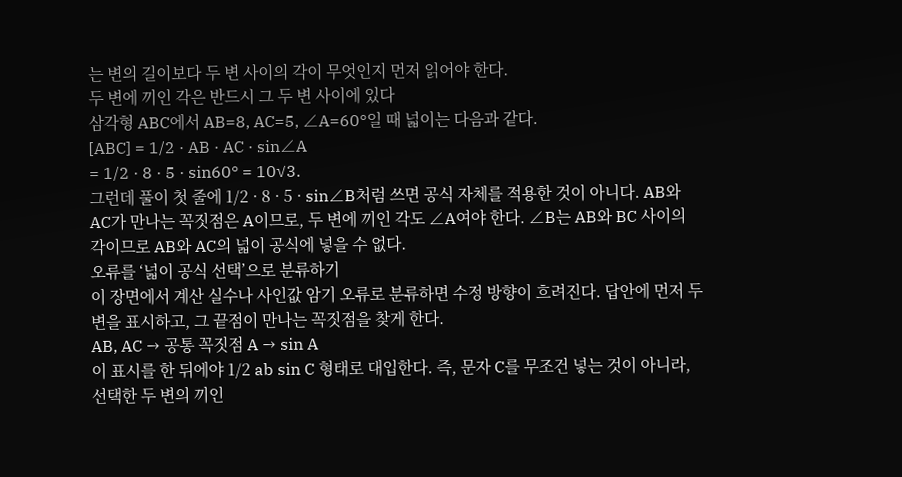는 변의 길이보다 두 변 사이의 각이 무엇인지 먼저 읽어야 한다.
두 변에 끼인 각은 반드시 그 두 변 사이에 있다
삼각형 ABC에서 AB=8, AC=5, ∠A=60°일 때 넓이는 다음과 같다.
[ABC] = 1/2 · AB · AC · sin∠A
= 1/2 · 8 · 5 · sin60° = 10√3.
그런데 풀이 첫 줄에 1/2 · 8 · 5 · sin∠B처럼 쓰면 공식 자체를 적용한 것이 아니다. AB와 AC가 만나는 꼭짓점은 A이므로, 두 변에 끼인 각도 ∠A여야 한다. ∠B는 AB와 BC 사이의 각이므로 AB와 AC의 넓이 공식에 넣을 수 없다.
오류를 ‘넓이 공식 선택’으로 분류하기
이 장면에서 계산 실수나 사인값 암기 오류로 분류하면 수정 방향이 흐려진다. 답안에 먼저 두 변을 표시하고, 그 끝점이 만나는 꼭짓점을 찾게 한다.
AB, AC → 공통 꼭짓점 A → sin A
이 표시를 한 뒤에야 1/2 ab sin C 형태로 대입한다. 즉, 문자 C를 무조건 넣는 것이 아니라, 선택한 두 변의 끼인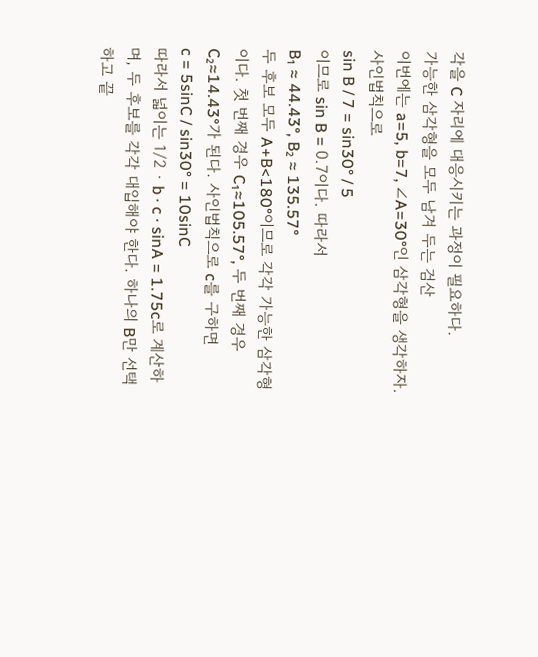각을 C 자리에 대응시키는 과정이 필요하다.
가능한 삼각형을 모두 남겨 두는 검산
이번에는 a=5, b=7, ∠A=30°인 삼각형을 생각하자. 사인법칙으로
sin B / 7 = sin30° / 5
이므로 sin B = 0.7이다. 따라서
B₁ ≈ 44.43°, B₂ ≈ 135.57°
두 후보 모두 A+B<180°이므로 각각 가능한 삼각형이다. 첫 번째 경우 C₁≈105.57°, 두 번째 경우 C₂≈14.43°가 된다. 사인법칙으로 c를 구하면
c = 5sinC / sin30° = 10sinC
따라서 넓이는 1/2 · b · c · sinA = 1.75c로 계산하며, 두 후보를 각각 대입해야 한다. 하나의 B만 선택하고 끝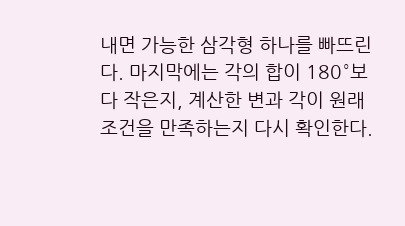내면 가능한 삼각형 하나를 빠뜨린다. 마지막에는 각의 합이 180°보다 작은지, 계산한 변과 각이 원래 조건을 만족하는지 다시 확인한다.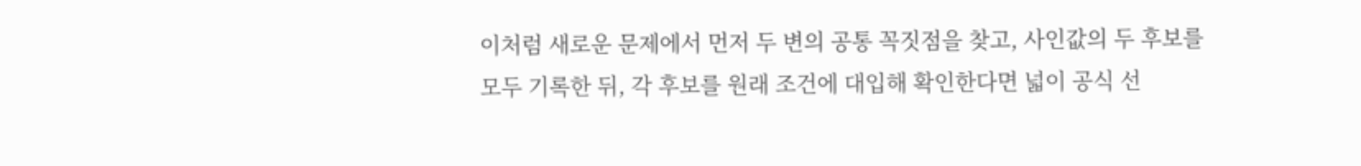이처럼 새로운 문제에서 먼저 두 변의 공통 꼭짓점을 찾고, 사인값의 두 후보를 모두 기록한 뒤, 각 후보를 원래 조건에 대입해 확인한다면 넓이 공식 선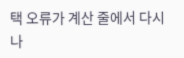택 오류가 계산 줄에서 다시 나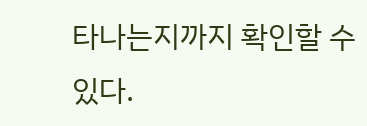타나는지까지 확인할 수 있다.